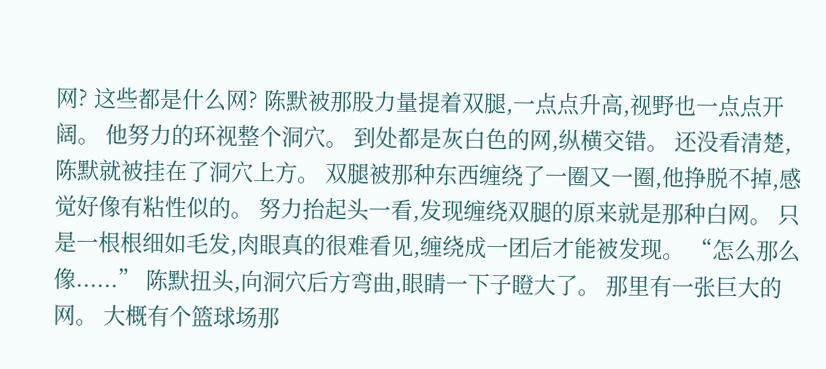网? 这些都是什么网? 陈默被那股力量提着双腿,一点点升高,视野也一点点开阔。 他努力的环视整个洞穴。 到处都是灰白色的网,纵横交错。 还没看清楚,陈默就被挂在了洞穴上方。 双腿被那种东西缠绕了一圈又一圈,他挣脱不掉,感觉好像有粘性似的。 努力抬起头一看,发现缠绕双腿的原来就是那种白网。 只是一根根细如毛发,肉眼真的很难看见,缠绕成一团后才能被发现。 “怎么那么像......” 陈默扭头,向洞穴后方弯曲,眼睛一下子瞪大了。 那里有一张巨大的网。 大概有个篮球场那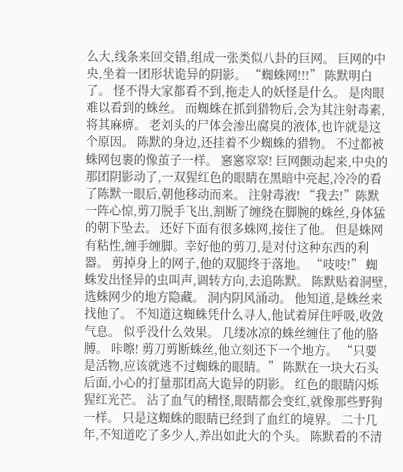么大,线条来回交错,组成一张类似八卦的巨网。 巨网的中央,坐着一团形状诡异的阴影。 “蜘蛛网!!!” 陈默明白了。 怪不得大家都看不到,拖走人的妖怪是什么。 是肉眼难以看到的蛛丝。 而蜘蛛在抓到猎物后,会为其注射毒素,将其麻痹。 老刘头的尸体会渗出腐臭的液体,也许就是这个原因。 陈默的身边,还挂着不少蜘蛛的猎物。 不过都被蛛网包裹的像茧子一样。 窸窸窣窣! 巨网颤动起来,中央的那团阴影动了,一双猩红色的眼睛在黑暗中亮起,冷冷的看了陈默一眼后,朝他移动而来。 注射毒液! “我去!”陈默一阵心惊,剪刀脱手飞出,割断了缠绕在脚腕的蛛丝,身体猛的朝下坠去。 还好下面有很多蛛网,接住了他。 但是蛛网有粘性,缠手缠脚。幸好他的剪刀,是对付这种东西的利器。 剪掉身上的网子,他的双腿终于落地。 “吱吱!” 蜘蛛发出怪异的虫叫声,调转方向,去追陈默。 陈默贴着洞壁,选蛛网少的地方隐藏。 洞内阴风涌动。 他知道,是蛛丝来找他了。 不知道这蜘蛛凭什么寻人,他试着屏住呼吸,收敛气息。 似乎没什么效果。 几缕冰凉的蛛丝缠住了他的胳膊。 咔嚓! 剪刀剪断蛛丝,他立刻还下一个地方。 “只要是活物,应该就逃不过蜘蛛的眼睛。” 陈默在一块大石头后面,小心的打量那团高大诡异的阴影。 红色的眼睛闪烁猩红光芒。 沾了血气的精怪,眼睛都会变红,就像那些野狗一样。 只是这蜘蛛的眼睛已经到了血红的境界。 二十几年,不知道吃了多少人,养出如此大的个头。 陈默看的不清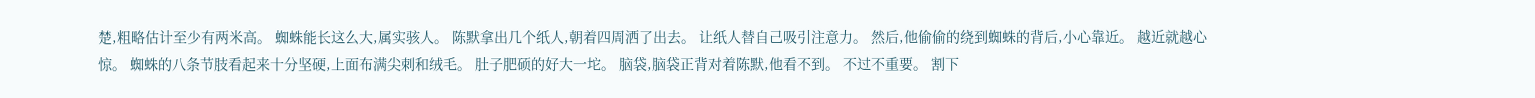楚,粗略估计至少有两米高。 蜘蛛能长这么大,属实骇人。 陈默拿出几个纸人,朝着四周洒了出去。 让纸人替自己吸引注意力。 然后,他偷偷的绕到蜘蛛的背后,小心靠近。 越近就越心惊。 蜘蛛的八条节肢看起来十分坚硬,上面布满尖刺和绒毛。 肚子肥硕的好大一坨。 脑袋,脑袋正背对着陈默,他看不到。 不过不重要。 割下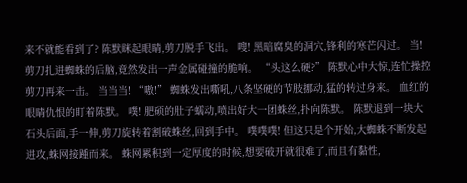来不就能看到了? 陈默眯起眼睛,剪刀脱手飞出。 嗖! 黑暗腐臭的洞穴,锋利的寒芒闪过。 当! 剪刀扎进蜘蛛的后脑,竟然发出一声金属碰撞的脆响。 “头这么硬?” 陈默心中大惊,连忙操控剪刀再来一击。 当当当! “嗷!” 蜘蛛发出嘶吼,八条坚硬的节肢挪动,猛的转过身来。 血红的眼睛仇恨的盯着陈默。 噗! 肥硕的肚子蠕动,喷出好大一团蛛丝,扑向陈默。 陈默退到一块大石头后面,手一伸,剪刀旋转着割破蛛丝,回到手中。 噗噗噗! 但这只是个开始,大蜘蛛不断发起进攻,蛛网接踵而来。 蛛网累积到一定厚度的时候,想要破开就很难了,而且有黏性,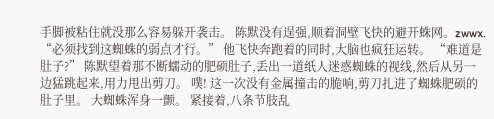手脚被粘住就没那么容易躲开袭击。 陈默没有逞强,顺着洞壁飞快的避开蛛网。zwwx. “必须找到这蜘蛛的弱点才行。” 他飞快奔跑着的同时,大脑也疯狂运转。 “难道是肚子?” 陈默望着那不断蠕动的肥硕肚子,丢出一道纸人迷惑蜘蛛的视线,然后从另一边猛跳起来,用力甩出剪刀。 噗! 这一次没有金属撞击的脆响,剪刀扎进了蜘蛛肥硕的肚子里。 大蜘蛛浑身一颤。 紧接着,八条节肢乱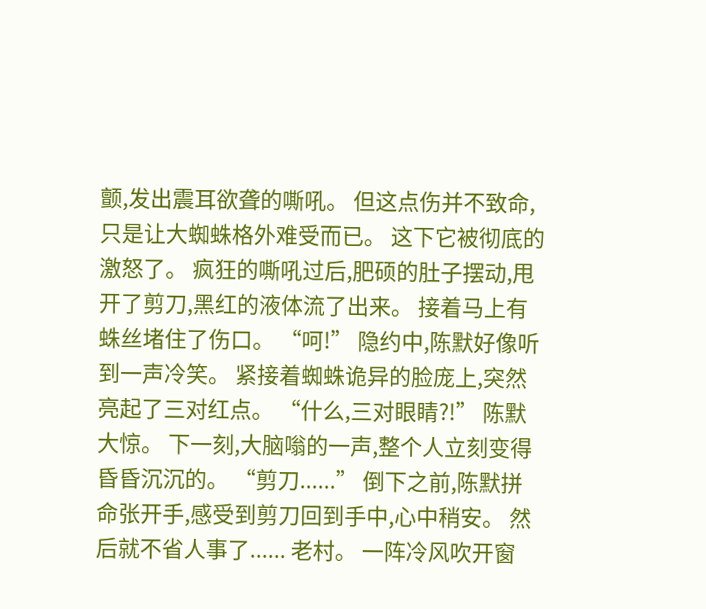颤,发出震耳欲聋的嘶吼。 但这点伤并不致命,只是让大蜘蛛格外难受而已。 这下它被彻底的激怒了。 疯狂的嘶吼过后,肥硕的肚子摆动,甩开了剪刀,黑红的液体流了出来。 接着马上有蛛丝堵住了伤口。 “呵!” 隐约中,陈默好像听到一声冷笑。 紧接着蜘蛛诡异的脸庞上,突然亮起了三对红点。 “什么,三对眼睛?!” 陈默大惊。 下一刻,大脑嗡的一声,整个人立刻变得昏昏沉沉的。 “剪刀......” 倒下之前,陈默拼命张开手,感受到剪刀回到手中,心中稍安。 然后就不省人事了...... 老村。 一阵冷风吹开窗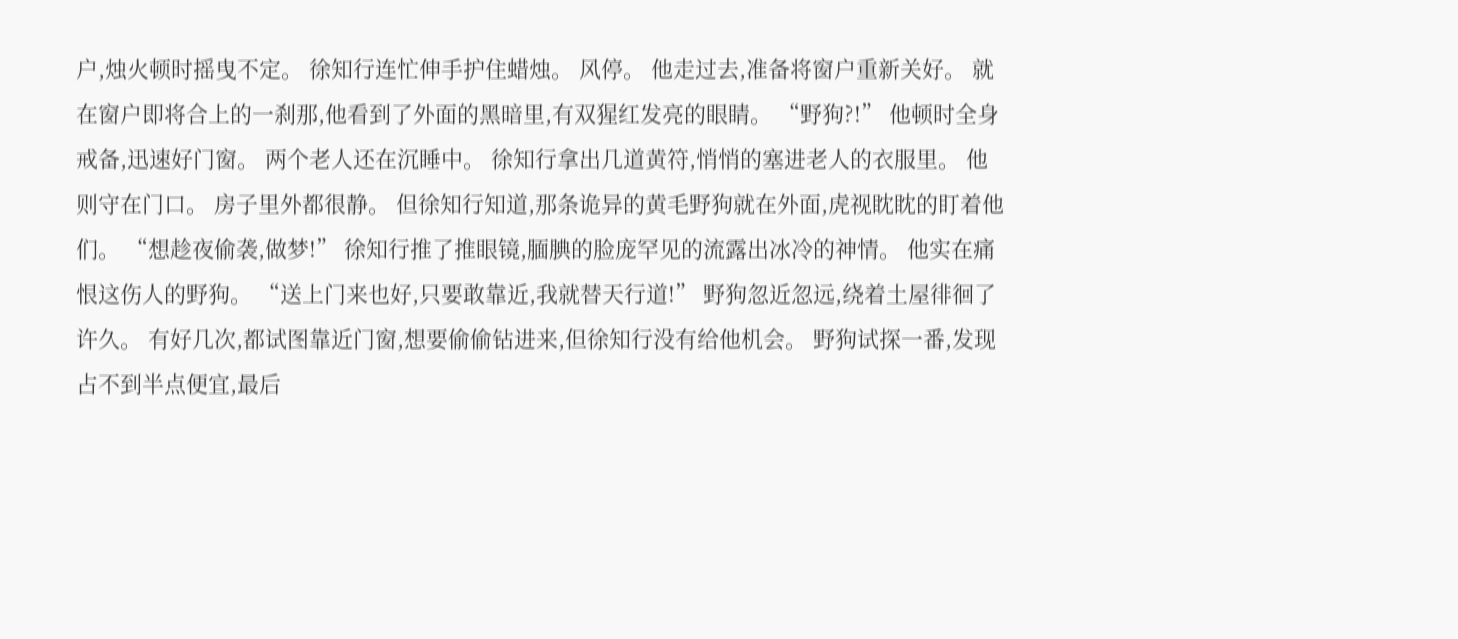户,烛火顿时摇曳不定。 徐知行连忙伸手护住蜡烛。 风停。 他走过去,准备将窗户重新关好。 就在窗户即将合上的一刹那,他看到了外面的黑暗里,有双猩红发亮的眼睛。 “野狗?!” 他顿时全身戒备,迅速好门窗。 两个老人还在沉睡中。 徐知行拿出几道黄符,悄悄的塞进老人的衣服里。 他则守在门口。 房子里外都很静。 但徐知行知道,那条诡异的黄毛野狗就在外面,虎视眈眈的盯着他们。 “想趁夜偷袭,做梦!” 徐知行推了推眼镜,腼腆的脸庞罕见的流露出冰冷的神情。 他实在痛恨这伤人的野狗。 “送上门来也好,只要敢靠近,我就替天行道!” 野狗忽近忽远,绕着土屋徘徊了许久。 有好几次,都试图靠近门窗,想要偷偷钻进来,但徐知行没有给他机会。 野狗试探一番,发现占不到半点便宜,最后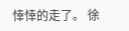悻悻的走了。 徐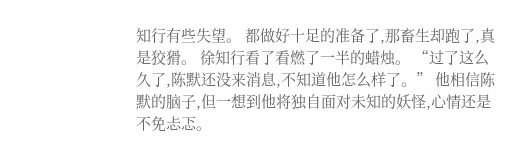知行有些失望。 都做好十足的准备了,那畜生却跑了,真是狡猾。 徐知行看了看燃了一半的蜡烛。 “过了这么久了,陈默还没来消息,不知道他怎么样了。” 他相信陈默的脑子,但一想到他将独自面对未知的妖怪,心情还是不免忐忑。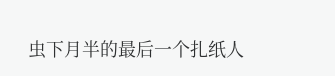虫下月半的最后一个扎纸人